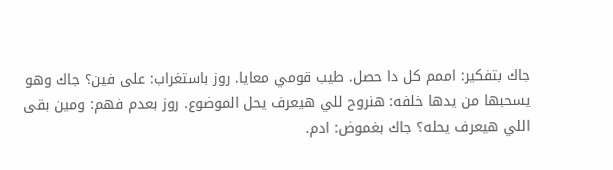جاك بتفكير: اممم كل دا حصل. طيب قومي معايا. روز باستغراب: على فين؟ جاك وهو يسحبها من يدها خلفه: هنروح للي هيعرف يحل الموضوع. روز بعدم فهم: ومين بقى اللي هيعرف يحله؟ جاك بغموض: ادم.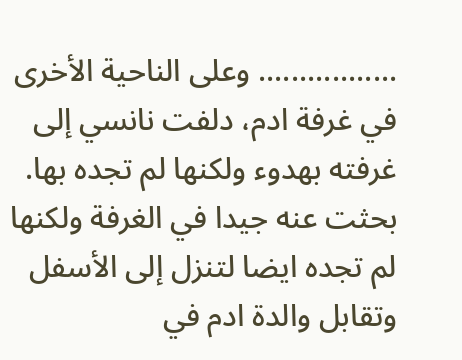................. وعلى الناحية الأخرى في غرفة ادم، دلفت نانسي إلى غرفته بهدوء ولكنها لم تجده بها. بحثت عنه جيدا في الغرفة ولكنها لم تجده ايضا لتنزل إلى الأسفل وتقابل والدة ادم في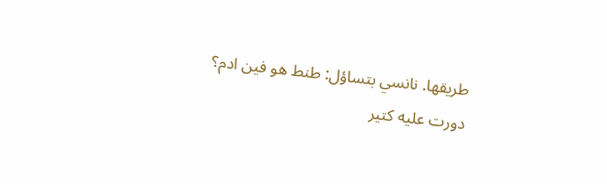طريقها. نانسي بتساؤل: طنط هو فين ادم؟
دورت عليه كتير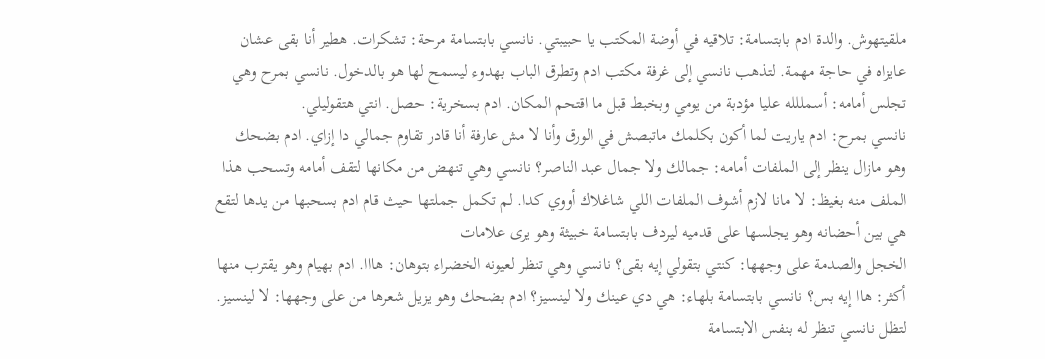ملقيتهوش. والدة ادم بابتسامة: تلاقيه في أوضة المكتب يا حبيبتي. نانسي بابتسامة مرحة: تشكرات. هطير أنا بقى عشان عايزاه في حاجة مهمة. لتذهب نانسي إلى غرفة مكتب ادم وتطرق الباب بهدوء ليسمح لها هو بالدخول. نانسي بمرح وهي تجلس أمامه: أسمللله عليا مؤدبة من يومي وبخبط قبل ما اقتحم المكان. ادم بسخرية: حصل. انتي هتقوليلي.
نانسي بمرح: ادم ياريت لما أكون بكلمك ماتبصش في الورق وأنا لا مش عارفة أنا قادر تقاوم جمالي دا إزاي. ادم بضحك وهو مازال ينظر إلى الملفات أمامه: جمالك ولا جمال عبد الناصر؟ نانسي وهي تنهض من مكانها لتقف أمامه وتسحب هذا الملف منه بغيظ: لا مانا لازم أشوف الملفات اللي شاغلاك أووي كدا. لم تكمل جملتها حيث قام ادم بسحبها من يدها لتقع هي بين أحضانه وهو يجلسها على قدميه ليردف بابتسامة خبيثة وهو يرى علامات
الخجل والصدمة على وجهها: كنتي بتقولي إيه بقى؟ نانسي وهي تنظر لعيونه الخضراء بتوهان: هااا. ادم بهيام وهو يقترب منها أكثر: هاا إيه بس؟ نانسي بابتسامة بلهاء: هي دي عينك ولا لينسيز؟ ادم بضحك وهو يزيل شعرها من على وجهها: لا لينسيز. لتظل نانسي تنظر له بنفس الابتسامة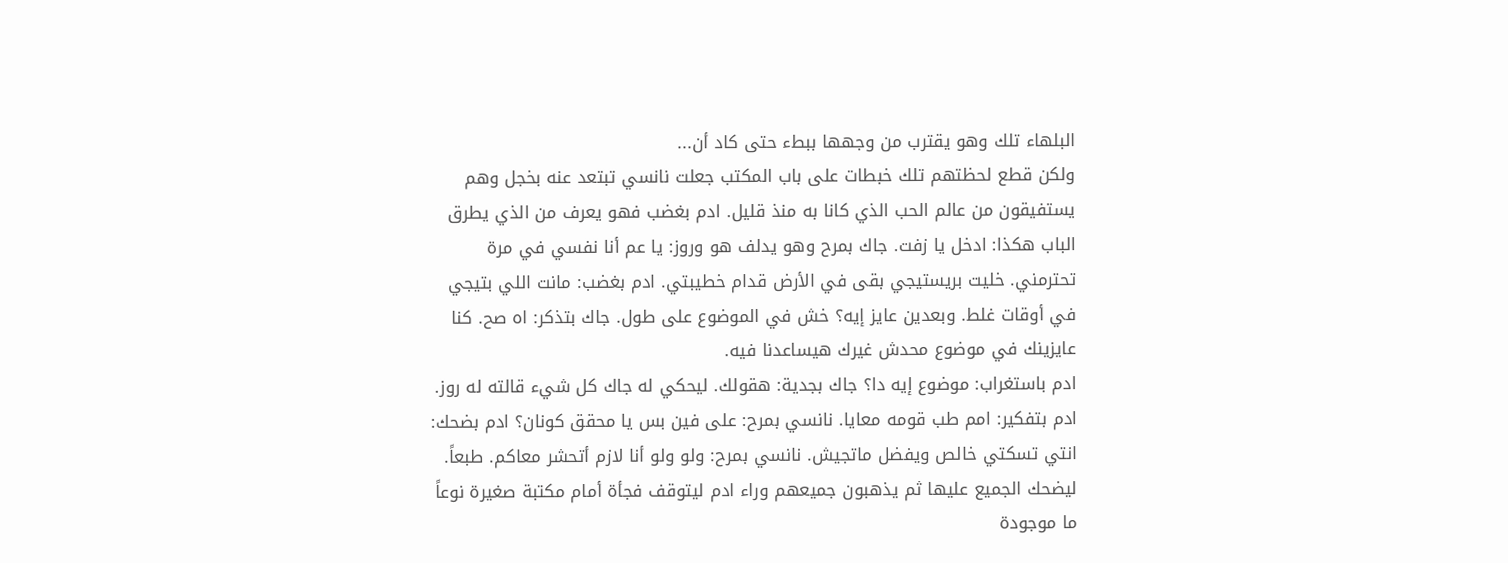البلهاء تلك وهو يقترب من وجهها ببطء حتى كاد أن...
ولكن قطع لحظتهم تلك خبطات على باب المكتب جعلت نانسي تبتعد عنه بخجل وهم يستفيقون من عالم الحب الذي كانا به منذ قليل. ادم بغضب فهو يعرف من الذي يطرق الباب هكذا: ادخل يا زفت. جاك بمرح وهو يدلف هو وروز: يا عم أنا نفسي في مرة تحترمني. خليت بريستيجي بقى في الأرض قدام خطيبتي. ادم بغضب: مانت اللي بتيجي في أوقات غلط. وبعدين عايز إيه؟ خش في الموضوع على طول. جاك بتذكر: اه صح. كنا عايزينك في موضوع محدش غيرك هيساعدنا فيه.
ادم باستغراب: موضوع إيه دا؟ جاك بجدية: هقولك. ليحكي له جاك كل شيء قالته له روز. ادم بتفكير: امم طب قومه معايا. نانسي بمرح: على فين بس يا محقق كونان؟ ادم بضحك: انتي تسكتي خالص ويفضل ماتجيش. نانسي بمرح: ولو ولو أنا لازم أتحشر معاكم. طبعاً. ليضحك الجميع عليها ثم يذهبون جميعهم وراء ادم ليتوقف فجأة أمام مكتبة صغيرة نوعاً ما موجودة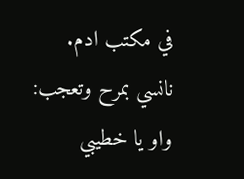في مكتب ادم.
نانسي بمرح وتعجب: واو يا خطيبي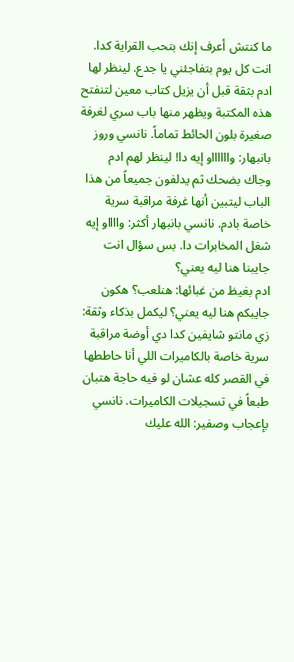ما كنتش أعرف إنك بتحب القراية كدا. انت كل يوم بتفاجئني يا جدع. لينظر لها ادم بثقة قبل أن يزيل كتاب معين لتنفتح هذه المكتبة ويظهر منها باب سري لغرفة صغيرة بلون الحائط تماماً. نانسي وروز بانبهار: وااااااو إيه دا! لينظر لهم ادم وجاك بضحك ثم يدلفون جميعاً من هذا الباب ليتبين أنها غرفة مراقبة سرية خاصة بادم. نانسي بانبهار أكثر: وااااو إيه شغل المخابرات دا. بس سؤال انت جايبنا هنا ليه يعني؟
ادم بغيظ من غبائها: هنلعب؟ هكون جايبكم هنا ليه يعني؟ ليكمل بذكاء وثقة: زي مانتو شايفين كدا دي أوضة مراقبة سرية خاصة بالكاميرات اللي أنا حاططها في القصر كله عشان لو فيه حاجة هتبان طبعاً في تسجيلات الكاميرات. نانسي بإعجاب وصفير: الله عليك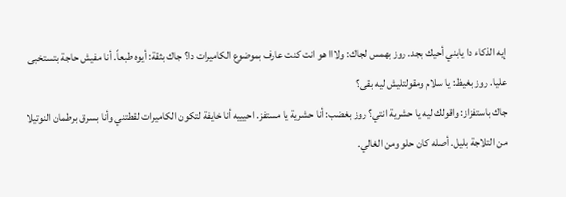إيه الذكاء دا يابني أحيك بجد. روز بهمس لجاك: ولااا هو انت كنت عارف بموضوع الكاميرات دا؟ جاك بثقة: أيوه طبعاً. أنا مفيش حاجة بتستخبى عليا. روز بغيظ: يا سلام ومقولتليش ليه بقى؟
جاك باستفزاز: واقولك ليه يا حشرية انتي؟ روز بغضب: أنا حشرية يا مستفز. احيييه أنا خايفة لتكون الكاميرات لقطتني وأنا بسرق برطمان النوتيلا من التلاجة بليل. أصله كان حلو ومن الغالي.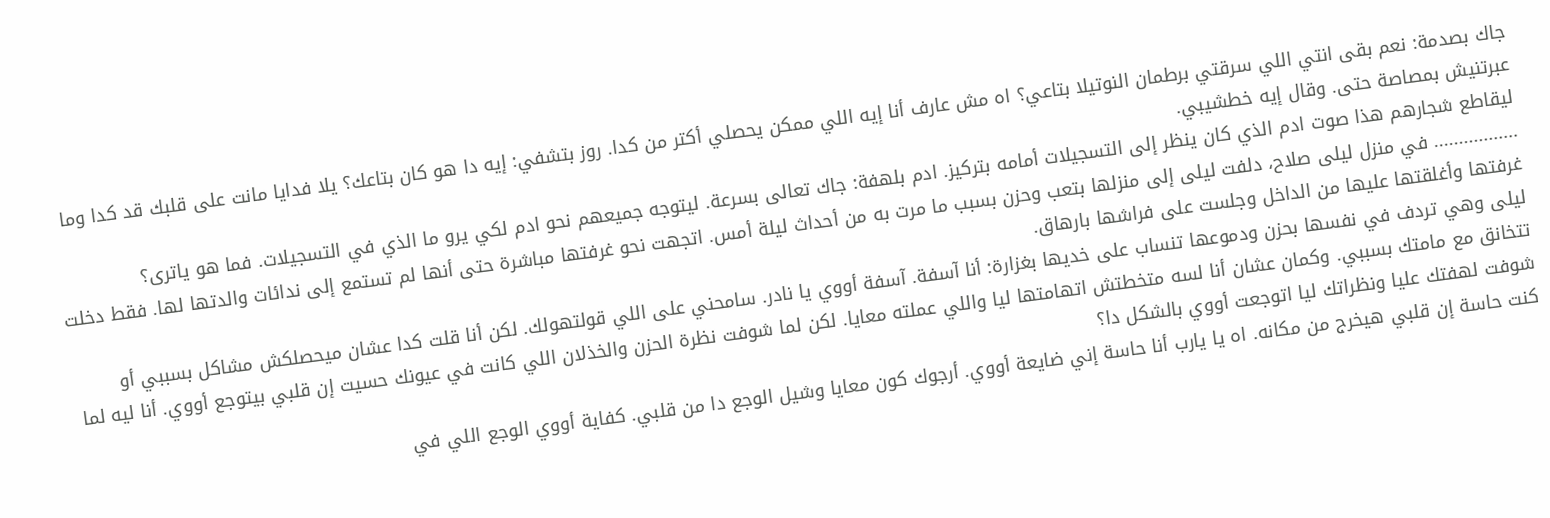جاك بصدمة: نعم بقى انتي اللي سرقتي برطمان النوتيلا بتاعي؟ اه مش عارف أنا إيه اللي ممكن يحصلي أكتر من كدا. روز بتشفي: إيه دا هو كان بتاعك؟ يلا فدايا مانت على قلبك قد كدا وما عبرتنيش بمصاصة حتى. وقال إيه خطشيبي.
ليقاطع شجارهم هذا صوت ادم الذي كان ينظر إلى التسجيلات أمامه بتركيز. ادم بلهفة: جاك تعالى بسرعة. ليتوجه جميعهم نحو ادم لكي يرو ما الذي في التسجيلات. فما هو ياترى؟ ................. في منزل ليلى صلاح، دلفت ليلى إلى منزلها بتعب وحزن بسبب ما مرت به من أحداث ليلة أمس. اتجهت نحو غرفتها مباشرة حتى أنها لم تستمع إلى ندائات والدتها لها. فقط دخلت غرفتها وأغلقتها عليها من الداخل وجلست على فراشها بارهاق.
ليلى وهي تردف في نفسها بحزن ودموعها تنساب على خديها بغزارة: أنا آسفة. آسفة أووي يا نادر. سامحني على اللي قولتهولك. لكن أنا قلت كدا عشان ميحصلكش مشاكل بسببي أو تتخانق مع مامتك بسببي. وكمان عشان أنا لسه متخطتش اتهامتها ليا واللي عملته معايا. لكن لما شوفت نظرة الحزن والخذلان اللي كانت في عيونك حسيت إن قلبي بيتوجع أووي. أنا ليه لما شوفت لهفتك عليا ونظراتك ليا اتوجعت أووي بالشكل دا؟
كنت حاسة إن قلبي هيخرج من مكانه. اه يا يارب أنا حاسة إني ضايعة أووي. أرجوك كون معايا وشيل الوجع دا من قلبي. كفاية أووي الوجع اللي في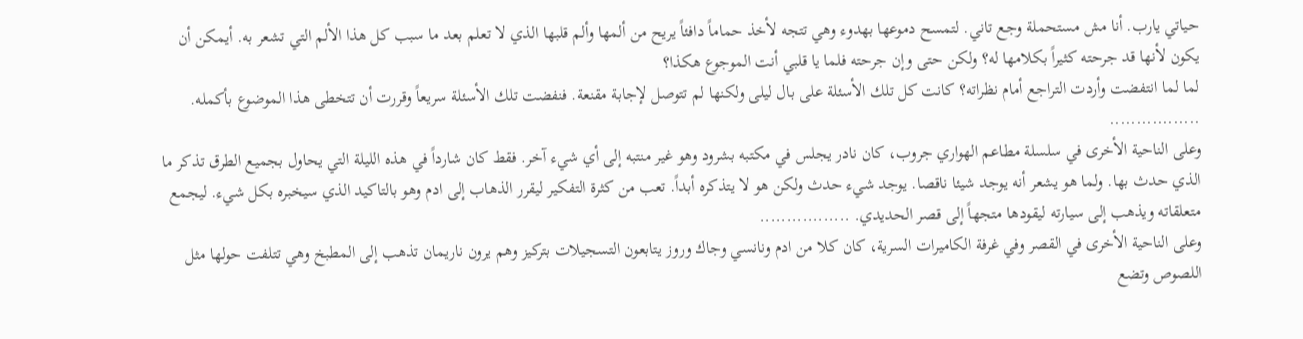حياتي يارب. أنا مش مستحملة وجع تاني. لتمسح دموعها بهدوء وهي تتجه لأخذ حماماً دافئاً يريح من ألمها وألم قلبها الذي لا تعلم بعد ما سبب كل هذا الألم التي تشعر به. أيمكن أن يكون لأنها قد جرحته كثيراً بكلامها له؟ ولكن حتى وإن جرحته فلما يا قلبي أنت الموجوع هكذا؟
لما لما انتفضت وأردت التراجع أمام نظراته؟ كانت كل تلك الأسئلة على بال ليلى ولكنها لم تتوصل لإجابة مقنعة. فنفضت تلك الأسئلة سريعاً وقررت أن تتخطى هذا الموضوع بأكمله. .................
وعلى الناحية الأخرى في سلسلة مطاعم الهواري جروب، كان نادر يجلس في مكتبه بشرود وهو غير منتبه إلى أي شيء آخر. فقط كان شارداً في هذه الليلة التي يحاول بجميع الطرق تذكر ما الذي حدث بها. ولما هو يشعر أنه يوجد شيئا ناقصا. يوجد شيء حدث ولكن هو لا يتذكره أبداً. تعب من كثرة التفكير ليقرر الذهاب إلى ادم وهو بالتاكيد الذي سيخبره بكل شيء. ليجمع متعلقاته ويذهب إلى سيارته ليقودها متجهاً إلى قصر الحديدي. .................
وعلى الناحية الأخرى في القصر وفي غرفة الكاميرات السرية، كان كلا من ادم ونانسي وجاك وروز يتابعون التسجيلات بتركيز وهم يرون ناريمان تذهب إلى المطبخ وهي تتلفت حولها مثل اللصوص وتضع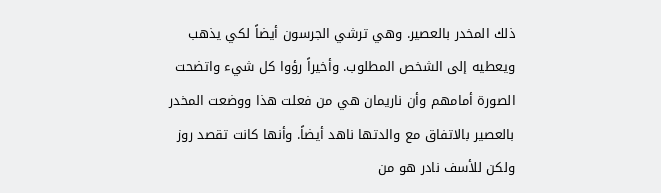ذلك المخدر بالعصير. وهي ترشي الجرسون أيضاً لكي يذهب ويعطيه إلى الشخص المطلوب. وأخيراً رؤوا كل شيء واتضحت الصورة أمامهم وأن ناريمان هي من فعلت هذا ووضعت المخدر بالعصير بالاتفاق مع والدتها ناهد أيضاً. وأنها كانت تقصد روز ولكن للأسف نادر هو من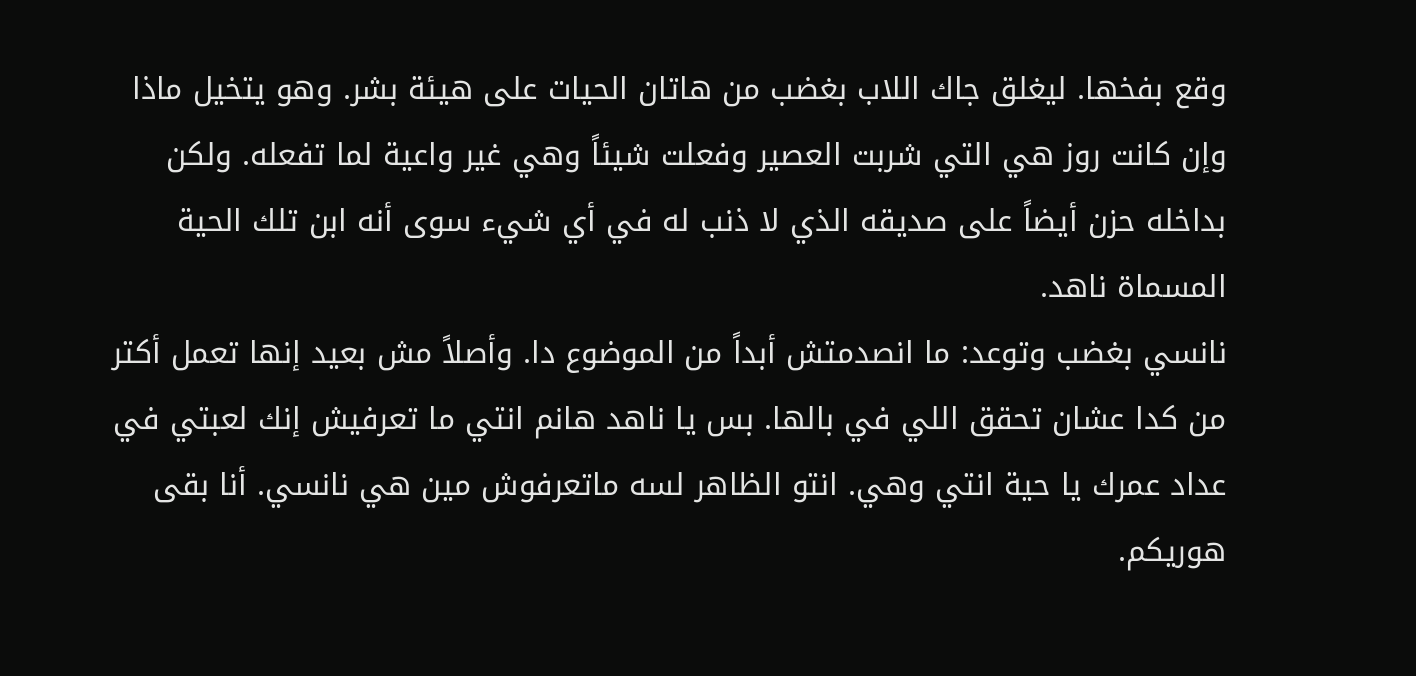وقع بفخها. ليغلق جاك اللاب بغضب من هاتان الحيات على هيئة بشر. وهو يتخيل ماذا وإن كانت روز هي التي شربت العصير وفعلت شيئاً وهي غير واعية لما تفعله. ولكن بداخله حزن أيضاً على صديقه الذي لا ذنب له في أي شيء سوى أنه ابن تلك الحية المسماة ناهد.
نانسي بغضب وتوعد: ما انصدمتش أبداً من الموضوع دا. وأصلاً مش بعيد إنها تعمل أكتر من كدا عشان تحقق اللي في بالها. بس يا ناهد هانم انتي ما تعرفيش إنك لعبتي في عداد عمرك يا حية انتي وهي. انتو الظاهر لسه ماتعرفوش مين هي نانسي. أنا بقى هوريكم.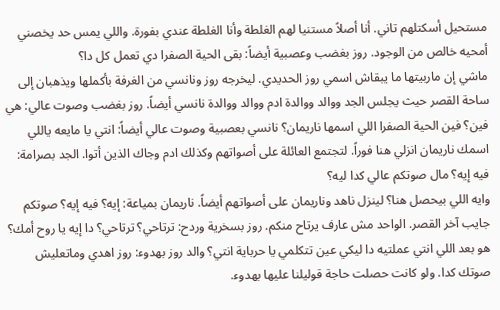مستحيل أسكتلهم تاني. أنا أصلاً مستنيا لهم الغلطة وأنا الغلطة عندي بفورة. واللي يمس حد يخصني أمحيه خالص من الوجود. روز بغضب وعصبية أيضاً: بقى الحية الصفرا دي تعمل كل دا؟
ماشي إن ماربيتها ما يبقاش اسمي روز الحديدي. ليخرجه روز ونانسي من الغرفة بأكملها ويذهبان إلى ساحة القصر حيث يجلس الجد ووالد ووالدة ادم ووالد ووالدة نانسي أيضاً. روز بغضب وصوت عالي: هي فين؟ فين الحية الصفرا اللي اسمها ناريمان؟ نانسي بعصبية وصوت عالي أيضاً: انتي يا مايعه ياللي اسمك ناريمان انزلي هنا فوراً. لتجتمع العائلة على أصواتهم وكذلك ادم وجاك الذين أتوا. الجد بصرامة: فيه إيه؟ مال صوتكم عالي كدا ليه؟
وايه اللي بيحصل هنا؟ لينزل ناهد وناريمان على أصواتهم أيضاً. ناريمان بمياعة: إيه؟ فيه إيه؟ صوتكم جايب آخر القصر. الواحد مش عارف يرتاح منكم. روز بسخرية وردح: ترتاحي؟ ترتاحي؟ دا إيه يا روح أمك؟ هو بعد اللي انتي عملتيه دا ليكي عين تتكلمي يا حرباية انتي؟ والد روز بهدوء: روز اهدي وماتعليش صوتك كدا. ولو كانت حصلت حاجة قوليلنا عليها بهدوء.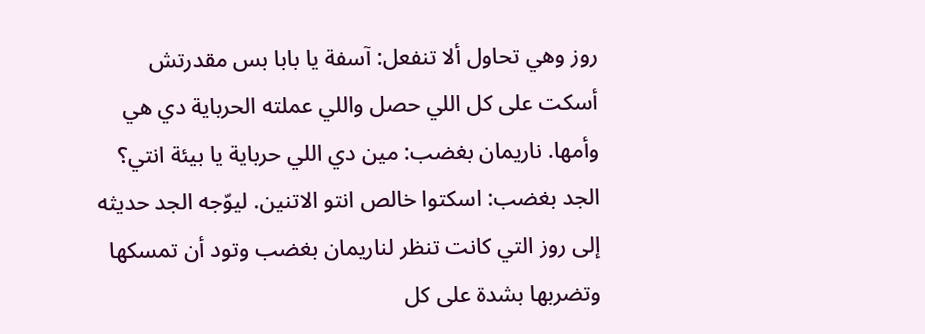روز وهي تحاول ألا تنفعل: آسفة يا بابا بس مقدرتش أسكت على كل اللي حصل واللي عملته الحرباية دي هي وأمها. ناريمان بغضب: مين دي اللي حرباية يا بيئة انتي؟ الجد بغضب: اسكتوا خالص انتو الاتنين. ليوّجه الجد حديثه إلى روز التي كانت تنظر لناريمان بغضب وتود أن تمسكها وتضربها بشدة على كل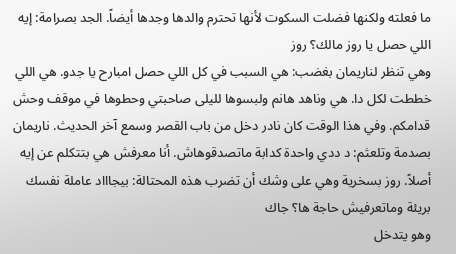ما فعلته ولكنها فضلت السكوت لأنها تحترم والدها وجدها أيضاً. الجد بصرامة: إيه اللي حصل يا روز مالك؟ روز
وهي تنظر لناريمان بغضب: هي السبب في كل اللي حصل امبارح يا جدو. هي اللي خططت لكل دا. هي وناهد هانم ولبسوها لليلى صاحبتي وحطوها في موقف وحش قدامكم. وفي هذا الوقت كان نادر دخل من باب القصر وسمع آخر الحديث. ناريمان بصدمة وتلعثم: د ددي واحدة كدابة ماتصدقوهاش. أنا معرفش هي بتتكلم عن إيه أصلاً. روز بسخرية وهي على وشك أن تضرب هذه المحتالة: بيجاااد عاملة نفسك بريئة وماتعرفيش حاجة ها؟ جاك
وهو يتدخل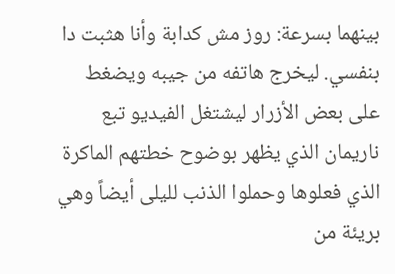بينهما بسرعة: روز مش كدابة وأنا هثبت دا بنفسي. ليخرج هاتفه من جيبه ويضغط على بعض الأزرار ليشتغل الفيديو تبع ناريمان الذي يظهر بوضوح خطتهم الماكرة الذي فعلوها وحملوا الذنب لليلى أيضاً وهي بريئة من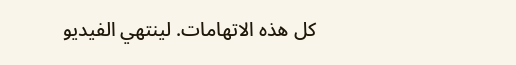كل هذه الاتهامات. لينتهي الفيديو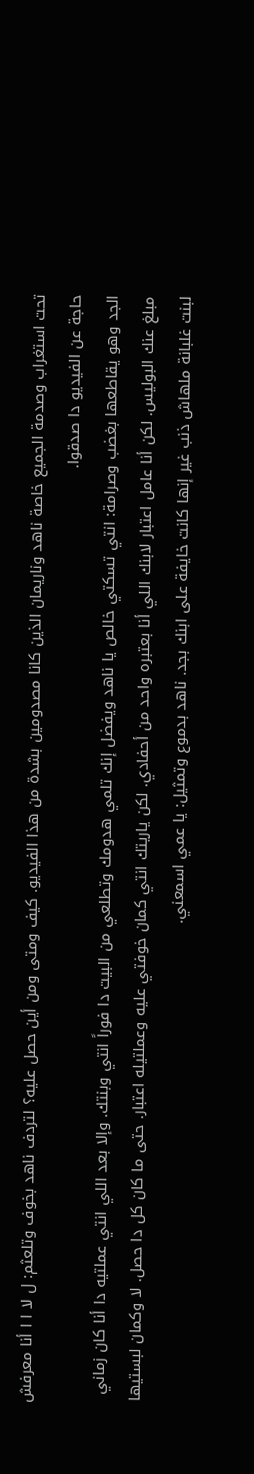تحت استغراب وصدمة الجميع خاصة ناهد وناريمان الذين كانا مصدومين بشدة من هذا الفيديو. كيف ومتى ومن أين حصل عليه؟ لتردف ناهد بخوف وتلعثم: ل لا ا ا أنا معرفش حاجة عن الفيديو دا صدقوا.
الجد وهو يقاطعها بغضب وصرامة: انتي تسكتي خالص يا ناهد ويفضل إنك تلمي هدومك وتطلعي من البيت دا فوراً انتي وبنتك. وإلا بعد اللي انتي عملتيه دا أنا كان زماني مبلغ عنك البوليس. لكن أنا عامل اعتبار لابنك اللي أنا بعتبره واحد من أحفادي. لكن ياريتك انتي كمان خوفتي عليه وعملتيله اعتبار. حتى ما كان كل دا حصل. لا وكمان لبستيها لبنت غلبانة ملهاش ذنب غير إنها كانت خايفة على ابنك بجد. ناهد بدموع وتمثيل: يا عمي اسمعني.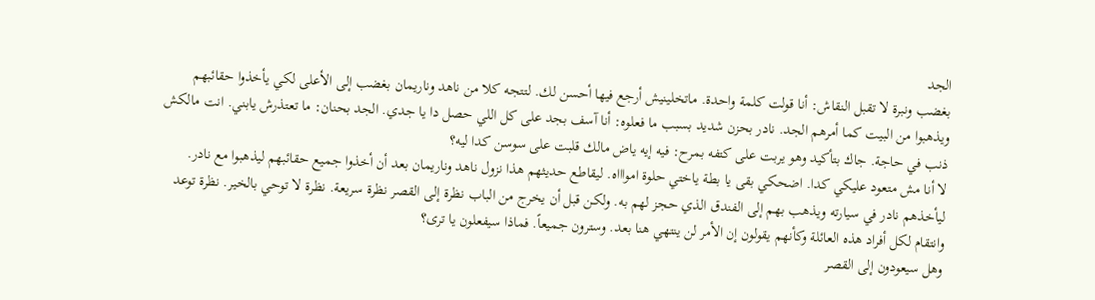الجد
بغضب ونبرة لا تقبل النقاش: أنا قولت كلمة واحدة. ماتخلينيش أرجع فيها أحسن لك. لتتجه كلا من ناهد وناريمان بغضب إلى الأعلى لكي يأخذوا حقائبهم ويذهبوا من البيت كما أمرهم الجد. نادر بحزن شديد بسبب ما فعلوه: أنا آسف بجد على كل اللي حصل دا يا جدي. الجد بحنان: ما تعتذرش يابني. انت مالكش ذنب في حاجة. جاك بتأكيد وهو يربت على كتفه بمرح: فيه إيه ياض مالك قلبت على سوسن كدا ليه؟
لا أنا مش متعود عليكي كدا. اضحكي بقى يا بطة ياختي حلوة امواااه. ليقاطع حديثهم هذا نزول ناهد وناريمان بعد أن أخذوا جميع حقائبهم ليذهبوا مع نادر. ليأخذهم نادر في سيارته ويذهب بهم إلى الفندق الذي حجز لهم به. ولكن قبل أن يخرج من الباب نظرة إلى القصر نظرة سريعة. نظرة لا توحي بالخير. نظرة توعد وانتقام لكل أفراد هذه العائلة وكأنهم يقولون إن الأمر لن ينتهي هنا بعد. وسترون جميعاً. فماذا سيفعلون يا ترى؟
وهل سيعودون إلى القصر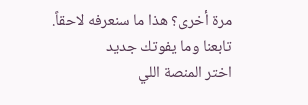مرة أخرى؟ هذا ما سنعرفه لاحقاً.
تابعنا وما يفوتك جديد
اختر المنصة اللي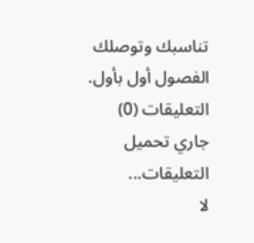تناسبك وتوصلك الفصول أول بأول.
التعليقات (0)
جاري تحميل التعليقات...
لا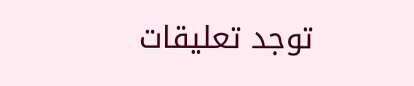توجد تعليقات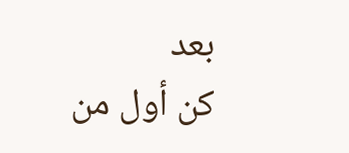بعد
كن أول من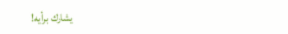يشارك برأيه!